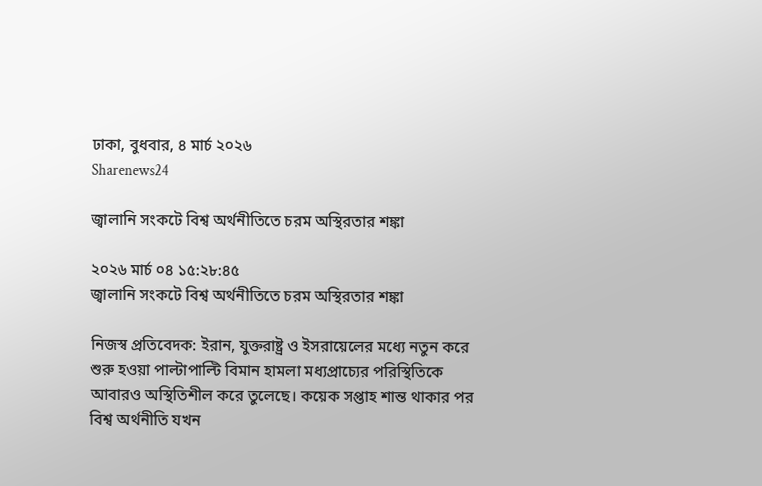ঢাকা, বুধবার, ৪ মার্চ ২০২৬
Sharenews24

জ্বালানি সংকটে বিশ্ব অর্থনীতিতে চরম অস্থিরতার শঙ্কা

২০২৬ মার্চ ০৪ ১৫:২৮:৪৫
জ্বালানি সংকটে বিশ্ব অর্থনীতিতে চরম অস্থিরতার শঙ্কা

নিজস্ব প্রতিবেদক: ইরান, যুক্তরাষ্ট্র ও ইসরায়েলের মধ্যে নতুন করে শুরু হওয়া পাল্টাপাল্টি বিমান হামলা মধ্যপ্রাচ্যের পরিস্থিতিকে আবারও অস্থিতিশীল করে তুলেছে। কয়েক সপ্তাহ শান্ত থাকার পর বিশ্ব অর্থনীতি যখন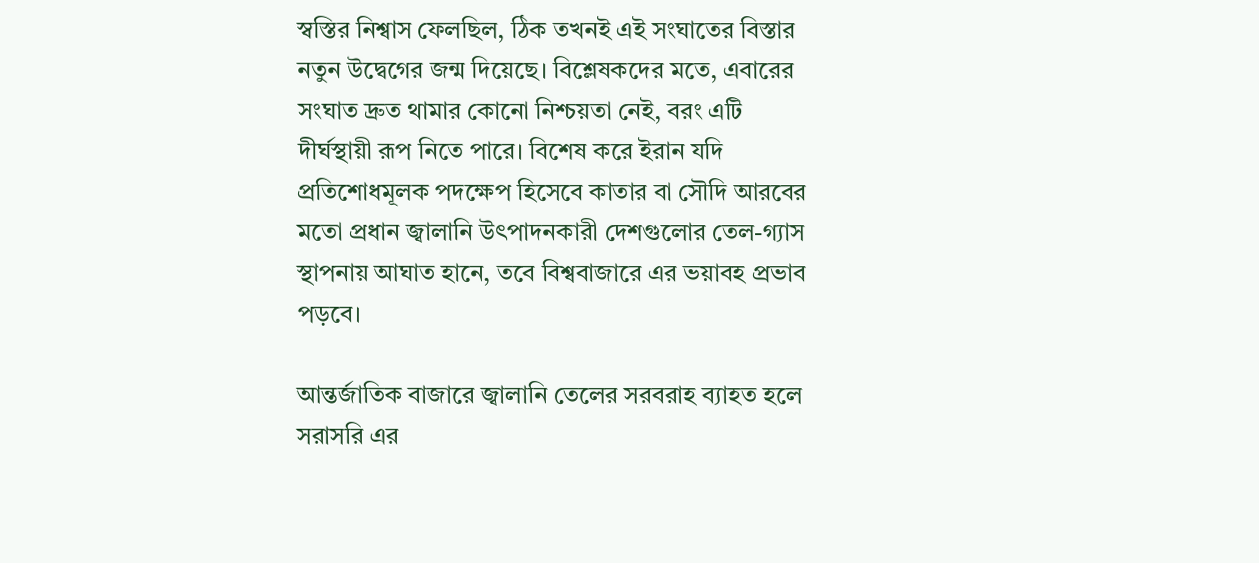স্বস্তির নিশ্বাস ফেলছিল, ঠিক তখনই এই সংঘাতের বিস্তার নতুন উদ্বেগের জন্ম দিয়েছে। বিশ্লেষকদের মতে, এবারের সংঘাত দ্রুত থামার কোনো নিশ্চয়তা নেই, বরং এটি দীর্ঘস্থায়ী রূপ নিতে পারে। বিশেষ করে ইরান যদি প্রতিশোধমূলক পদক্ষেপ হিসেবে কাতার বা সৌদি আরবের মতো প্রধান জ্বালানি উৎপাদনকারী দেশগুলোর তেল-গ্যাস স্থাপনায় আঘাত হানে, তবে বিশ্ববাজারে এর ভয়াবহ প্রভাব পড়বে।

আন্তর্জাতিক বাজারে জ্বালানি তেলের সরবরাহ ব্যাহত হলে সরাসরি এর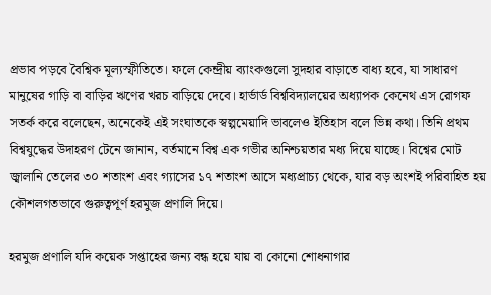প্রভাব পড়বে বৈশ্বিক মূল্যস্ফীতিতে। ফলে কেন্দ্রীয় ব্যাংকগুলো সুদহার বাড়াতে বাধ্য হবে, যা সাধারণ মানুষের গাড়ি বা বাড়ির ঋণের খরচ বাড়িয়ে দেবে। হার্ভার্ড বিশ্ববিদ্যালয়ের অধ্যাপক কেনেথ এস রোগফ সতর্ক করে বলেছেন, অনেকেই এই সংঘাতকে স্বল্পমেয়াদি ভাবলেও ইতিহাস বলে ভিন্ন কথা। তিনি প্রথম বিশ্বযুদ্ধের উদাহরণ টেনে জানান, বর্তমানে বিশ্ব এক গভীর অনিশ্চয়তার মধ্য দিয়ে যাচ্ছে। বিশ্বের মোট জ্বালানি তেলের ৩০ শতাংশ এবং গ্যাসের ১৭ শতাংশ আসে মধ্যপ্রাচ্য থেকে, যার বড় অংশই পরিবাহিত হয় কৌশলগতভাবে গুরুত্বপূর্ণ হরমুজ প্রণালি দিয়ে।

হরমুজ প্রণালি যদি কয়েক সপ্তাহের জন্য বন্ধ হয়ে যায় বা কোনো শোধনাগার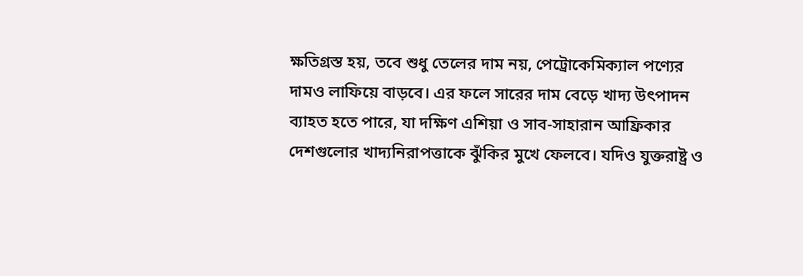ক্ষতিগ্রস্ত হয়, তবে শুধু তেলের দাম নয়, পেট্রোকেমিক্যাল পণ্যের দামও লাফিয়ে বাড়বে। এর ফলে সারের দাম বেড়ে খাদ্য উৎপাদন ব্যাহত হতে পারে, যা দক্ষিণ এশিয়া ও সাব-সাহারান আফ্রিকার দেশগুলোর খাদ্যনিরাপত্তাকে ঝুঁকির মুখে ফেলবে। যদিও যুক্তরাষ্ট্র ও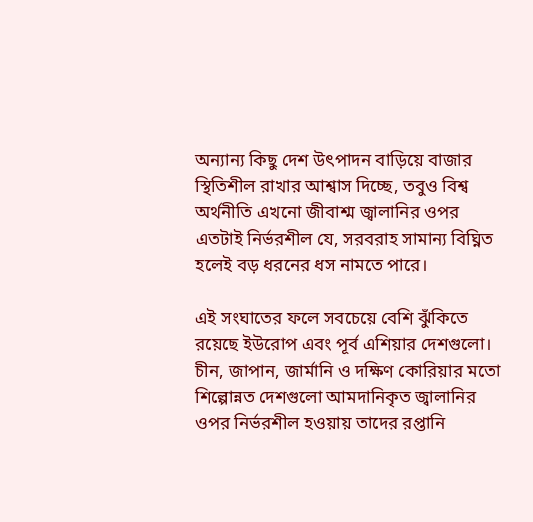অন্যান্য কিছু দেশ উৎপাদন বাড়িয়ে বাজার স্থিতিশীল রাখার আশ্বাস দিচ্ছে, তবুও বিশ্ব অর্থনীতি এখনো জীবাশ্ম জ্বালানির ওপর এতটাই নির্ভরশীল যে, সরবরাহ সামান্য বিঘ্নিত হলেই বড় ধরনের ধস নামতে পারে।

এই সংঘাতের ফলে সবচেয়ে বেশি ঝুঁকিতে রয়েছে ইউরোপ এবং পূর্ব এশিয়ার দেশগুলো। চীন, জাপান, জার্মানি ও দক্ষিণ কোরিয়ার মতো শিল্পোন্নত দেশগুলো আমদানিকৃত জ্বালানির ওপর নির্ভরশীল হওয়ায় তাদের রপ্তানি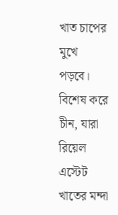খাত চাপের মুখে পড়বে। বিশেষ করে চীন, যারা রিয়েল এস্টেট খাতের মন্দা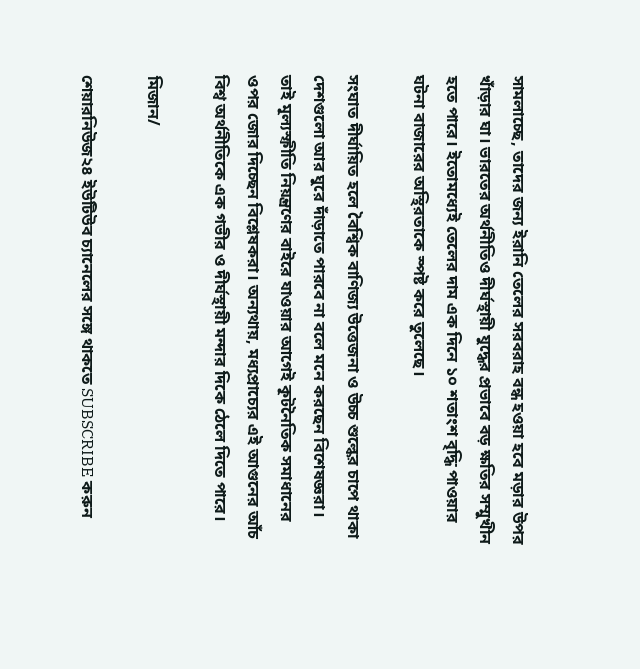সামলাচ্ছে, তাদের জন্য ইরানি তেলের সরবরাহ বন্ধ হওয়া হবে মড়ার উপর খাঁড়ার ঘা। ভারতের অর্থনীতিও দীর্ঘস্থায়ী যুদ্ধের প্রভাবে বড় ক্ষতির সম্মুখীন হতে পারে। ইতোমধ্যেই তেলের দাম এক দিনে ১০ শতাংশ বৃদ্ধি পাওয়ার ঘটনা বাজারের অস্থিরতাকে স্পষ্ট করে তুলেছে।

সংঘাত দীর্ঘায়িত হলে বৈশ্বিক বাণিজ্য উত্তেজনা ও উচ্চ শুল্কের চাপে থাকা দেশগুলো আর ঘুরে দাঁড়াতে পারবে না বলে মনে করছেন বিশেষজ্ঞরা। তাই মূল্যস্ফীতি নিয়ন্ত্রণের বাইরে যাওয়ার আগেই কূটনৈতিক সমাধানের ওপর জোর দিচ্ছেন বিশ্লেষকরা। অন্যথায়, মধ্যপ্রাচ্যের এই আগুনের আঁচ বিশ্ব অর্থনীতিকে এক গভীর ও দীর্ঘস্থায়ী মন্দার দিকে ঠেলে দিতে পারে।

মিজান/

শেয়ারনিউজ২৪ ইউটিউব চ্যানেলের সঙ্গে থাকতে SUBSCRIBE করুন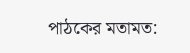পাঠকের মতামত: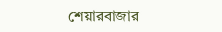শেয়ারবাজার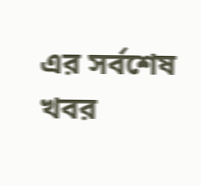এর সর্বশেষ খবর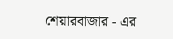শেয়ারবাজার - এর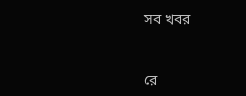সব খবর



রে